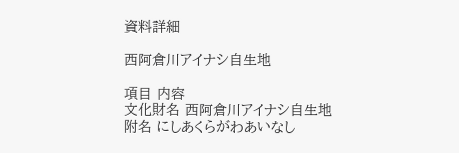資料詳細

西阿倉川アイナシ自生地

項目 内容
文化財名 西阿倉川アイナシ自生地
附名 にしあくらがわあいなし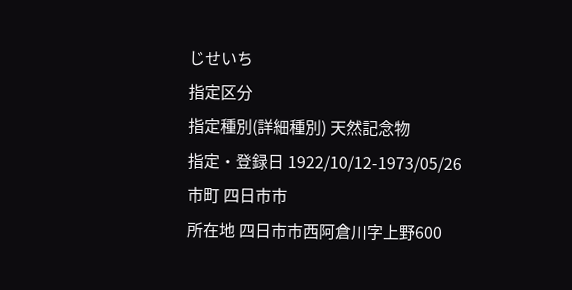じせいち
指定区分
指定種別(詳細種別) 天然記念物
指定・登録日 1922/10/12-1973/05/26
市町 四日市市
所在地 四日市市西阿倉川字上野600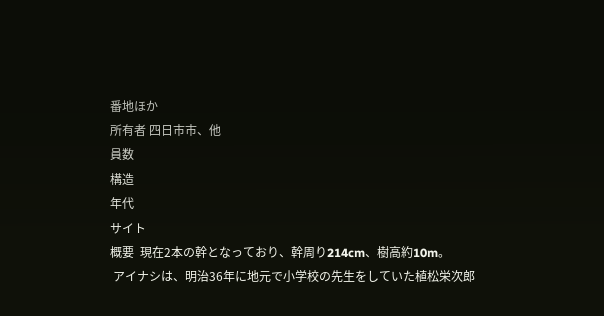番地ほか
所有者 四日市市、他
員数
構造
年代
サイト
概要  現在2本の幹となっており、幹周り214cm、樹高約10m。
 アイナシは、明治36年に地元で小学校の先生をしていた植松栄次郎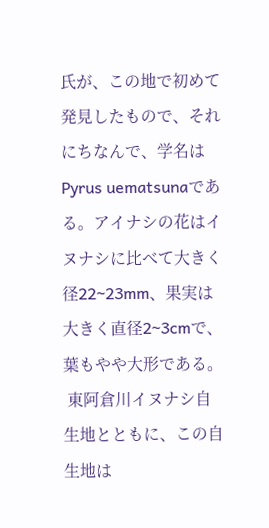氏が、この地で初めて発見したもので、それにちなんで、学名はPyrus uematsunaである。アイナシの花はイヌナシに比べて大きく径22~23mm、果実は大きく直径2~3cmで、葉もやや大形である。
 東阿倉川イヌナシ自生地とともに、この自生地は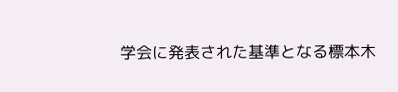学会に発表された基準となる標本木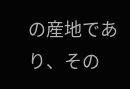の産地であり、その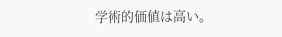学術的価値は高い。